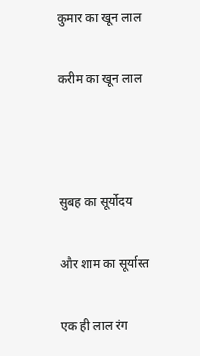कुमार का खून लाल

करीम का खून लाल



सुबह का सूर्योदय

और शाम का सूर्यास्त

एक ही लाल रंग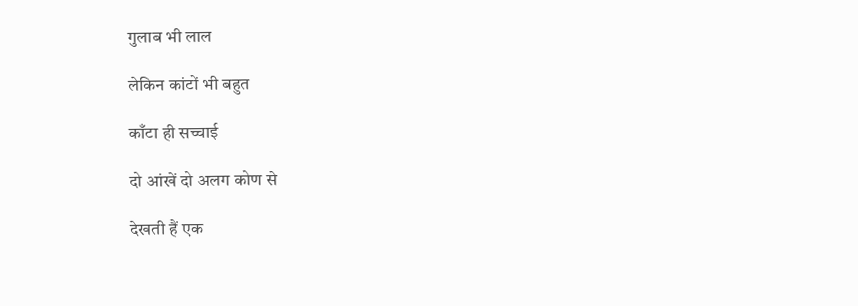गुलाब भी लाल

लेकिन कांटों भी बहुत

काँटा ही सच्चाई

दो आंखें दो अलग कोण से

देखती हैं एक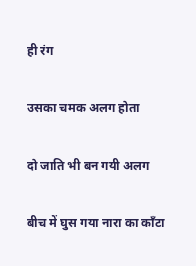ही रंग

उसका चमक अलग होता

दो जाति भी बन गयी अलग

बीच में घुस गया नारा का काँटा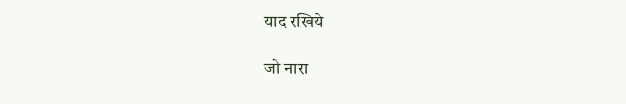याद रखिये

जो नारा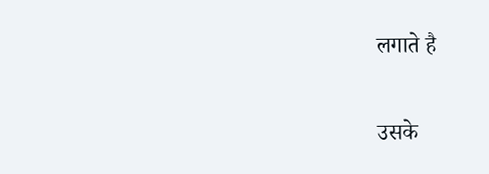लगाते है

उसके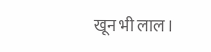खून भी लाल।